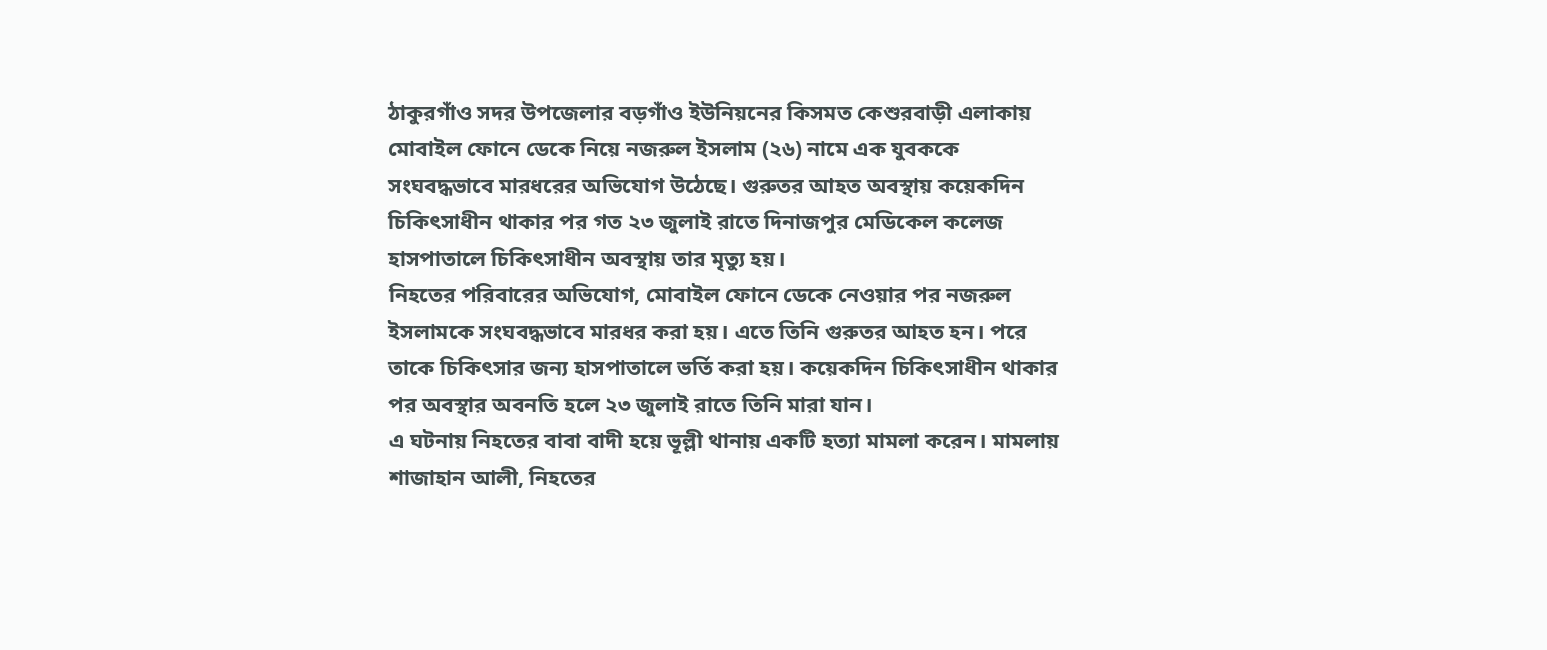ঠাকুরগাঁও সদর উপজেলার বড়গাঁও ইউনিয়নের কিসমত কেশুরবাড়ী এলাকায় মোবাইল ফোনে ডেকে নিয়ে নজরুল ইসলাম (২৬) নামে এক যুবককে সংঘবদ্ধভাবে মারধরের অভিযোগ উঠেছে। গুরুতর আহত অবস্থায় কয়েকদিন চিকিৎসাধীন থাকার পর গত ২৩ জুলাই রাতে দিনাজপুর মেডিকেল কলেজ হাসপাতালে চিকিৎসাধীন অবস্থায় তার মৃত্যু হয়।
নিহতের পরিবারের অভিযোগ, মোবাইল ফোনে ডেকে নেওয়ার পর নজরুল ইসলামকে সংঘবদ্ধভাবে মারধর করা হয়। এতে তিনি গুরুতর আহত হন। পরে তাকে চিকিৎসার জন্য হাসপাতালে ভর্তি করা হয়। কয়েকদিন চিকিৎসাধীন থাকার পর অবস্থার অবনতি হলে ২৩ জুলাই রাতে তিনি মারা যান।
এ ঘটনায় নিহতের বাবা বাদী হয়ে ভূল্লী থানায় একটি হত্যা মামলা করেন। মামলায় শাজাহান আলী, নিহতের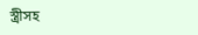স্ত্রীসহ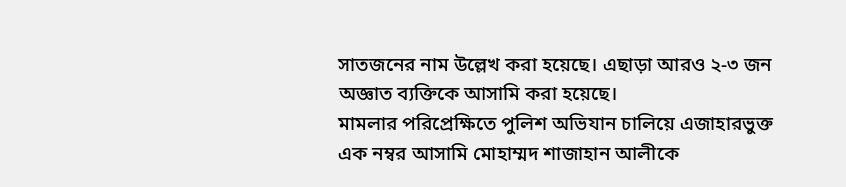সাতজনের নাম উল্লেখ করা হয়েছে। এছাড়া আরও ২-৩ জন অজ্ঞাত ব্যক্তিকে আসামি করা হয়েছে।
মামলার পরিপ্রেক্ষিতে পুলিশ অভিযান চালিয়ে এজাহারভুক্ত এক নম্বর আসামি মোহাম্মদ শাজাহান আলীকে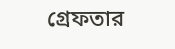গ্রেফতার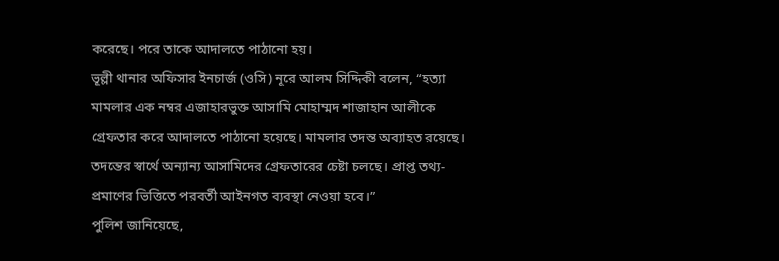করেছে। পরে তাকে আদালতে পাঠানো হয়।
ভূল্লী থানার অফিসার ইনচার্জ (ওসি) নূরে আলম সিদ্দিকী বলেন, “হত্যা মামলার এক নম্বর এজাহারভুক্ত আসামি মোহাম্মদ শাজাহান আলীকে গ্রেফতার করে আদালতে পাঠানো হয়েছে। মামলার তদন্ত অব্যাহত রয়েছে। তদন্তের স্বার্থে অন্যান্য আসামিদের গ্রেফতারের চেষ্টা চলছে। প্রাপ্ত তথ্য-প্রমাণের ভিত্তিতে পরবর্তী আইনগত ব্যবস্থা নেওয়া হবে।”
পুলিশ জানিয়েছে,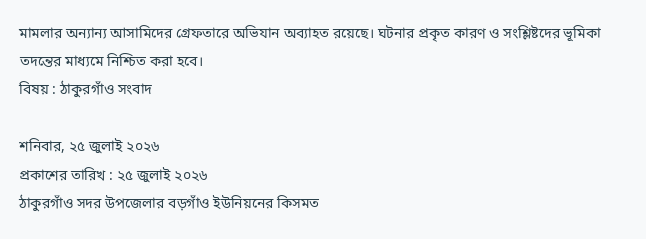মামলার অন্যান্য আসামিদের গ্রেফতারে অভিযান অব্যাহত রয়েছে। ঘটনার প্রকৃত কারণ ও সংশ্লিষ্টদের ভূমিকা তদন্তের মাধ্যমে নিশ্চিত করা হবে।
বিষয় : ঠাকুরগাঁও সংবাদ

শনিবার, ২৫ জুলাই ২০২৬
প্রকাশের তারিখ : ২৫ জুলাই ২০২৬
ঠাকুরগাঁও সদর উপজেলার বড়গাঁও ইউনিয়নের কিসমত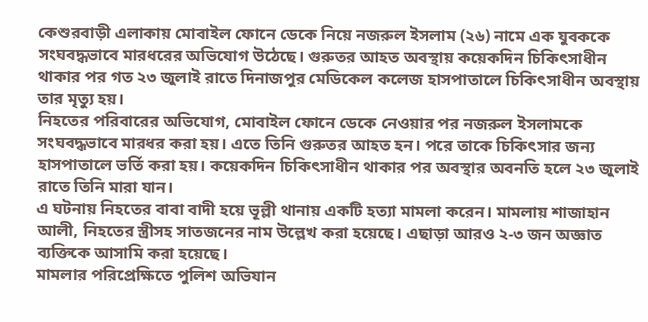কেশুরবাড়ী এলাকায় মোবাইল ফোনে ডেকে নিয়ে নজরুল ইসলাম (২৬) নামে এক যুবককে সংঘবদ্ধভাবে মারধরের অভিযোগ উঠেছে। গুরুতর আহত অবস্থায় কয়েকদিন চিকিৎসাধীন থাকার পর গত ২৩ জুলাই রাতে দিনাজপুর মেডিকেল কলেজ হাসপাতালে চিকিৎসাধীন অবস্থায় তার মৃত্যু হয়।
নিহতের পরিবারের অভিযোগ, মোবাইল ফোনে ডেকে নেওয়ার পর নজরুল ইসলামকে সংঘবদ্ধভাবে মারধর করা হয়। এতে তিনি গুরুতর আহত হন। পরে তাকে চিকিৎসার জন্য হাসপাতালে ভর্তি করা হয়। কয়েকদিন চিকিৎসাধীন থাকার পর অবস্থার অবনতি হলে ২৩ জুলাই রাতে তিনি মারা যান।
এ ঘটনায় নিহতের বাবা বাদী হয়ে ভূল্লী থানায় একটি হত্যা মামলা করেন। মামলায় শাজাহান আলী, নিহতের স্ত্রীসহ সাতজনের নাম উল্লেখ করা হয়েছে। এছাড়া আরও ২-৩ জন অজ্ঞাত ব্যক্তিকে আসামি করা হয়েছে।
মামলার পরিপ্রেক্ষিতে পুলিশ অভিযান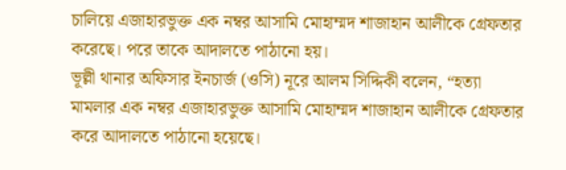চালিয়ে এজাহারভুক্ত এক নম্বর আসামি মোহাম্মদ শাজাহান আলীকে গ্রেফতার করেছে। পরে তাকে আদালতে পাঠানো হয়।
ভূল্লী থানার অফিসার ইনচার্জ (ওসি) নূরে আলম সিদ্দিকী বলেন, “হত্যা মামলার এক নম্বর এজাহারভুক্ত আসামি মোহাম্মদ শাজাহান আলীকে গ্রেফতার করে আদালতে পাঠানো হয়েছে।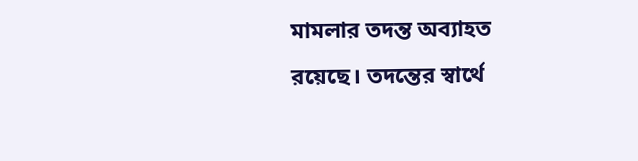মামলার তদন্ত অব্যাহত রয়েছে। তদন্তের স্বার্থে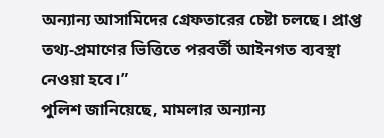অন্যান্য আসামিদের গ্রেফতারের চেষ্টা চলছে। প্রাপ্ত তথ্য-প্রমাণের ভিত্তিতে পরবর্তী আইনগত ব্যবস্থা নেওয়া হবে।”
পুলিশ জানিয়েছে, মামলার অন্যান্য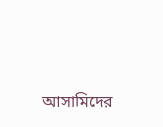আসামিদের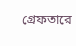গ্রেফতারে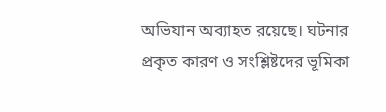অভিযান অব্যাহত রয়েছে। ঘটনার প্রকৃত কারণ ও সংশ্লিষ্টদের ভূমিকা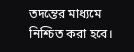তদন্তের মাধ্যমে নিশ্চিত করা হবে।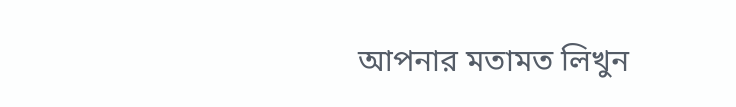আপনার মতামত লিখুন